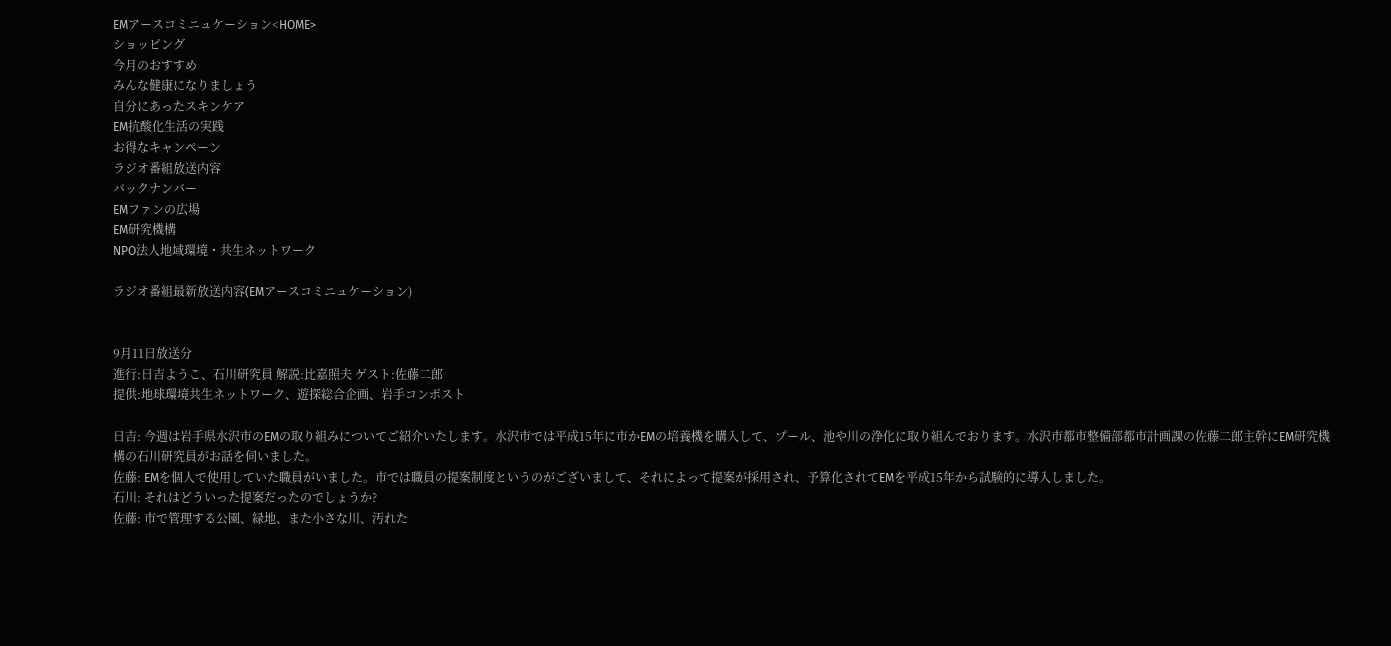EMアースコミニュケーション<HOME>
ショッピング
今月のおすすめ
みんな健康になりましょう
自分にあったスキンケア
EM抗酸化生活の実践
お得なキャンペーン
ラジオ番組放送内容
バックナンバー
EMファンの広場
EM研究機構
NPO法人地域環境・共生ネットワーク

ラジオ番組最新放送内容(EMアースコミニュケーション)


9月11日放送分
進行:日吉ようこ、石川研究員 解説:比嘉照夫 ゲスト:佐藤二郎
提供:地球環境共生ネットワーク、遊探総合企画、岩手コンポスト

日吉: 今週は岩手県水沢市のEMの取り組みについてご紹介いたします。水沢市では平成15年に市かEMの培養機を購入して、プール、池や川の浄化に取り組んでおります。水沢市都市整備部都市計画課の佐藤二郎主幹にEM研究機構の石川研究員がお話を伺いました。
佐藤: EMを個人で使用していた職員がいました。市では職員の提案制度というのがございまして、それによって提案が採用され、予算化されてEMを平成15年から試験的に導入しました。
石川: それはどういった提案だったのでしょうか?
佐藤: 市で管理する公園、緑地、また小さな川、汚れた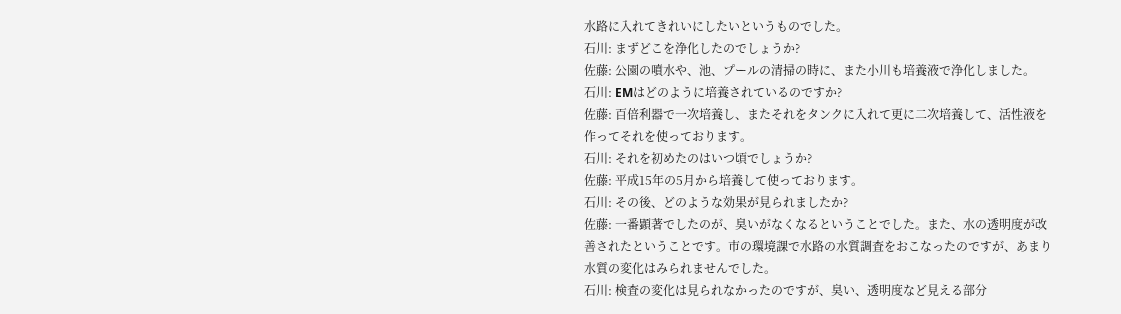水路に入れてきれいにしたいというものでした。
石川: まずどこを浄化したのでしょうか?
佐藤: 公園の噴水や、池、プールの清掃の時に、また小川も培養液で浄化しました。
石川: EMはどのように培養されているのですか?
佐藤: 百倍利器で一次培養し、またそれをタンクに入れて更に二次培養して、活性液を作ってそれを使っております。
石川: それを初めたのはいつ頃でしょうか?
佐藤: 平成15年の5月から培養して使っております。
石川: その後、どのような効果が見られましたか?
佐藤: 一番顕著でしたのが、臭いがなくなるということでした。また、水の透明度が改善されたということです。市の環境課で水路の水質調査をおこなったのですが、あまり水質の変化はみられませんでした。
石川: 検査の変化は見られなかったのですが、臭い、透明度など見える部分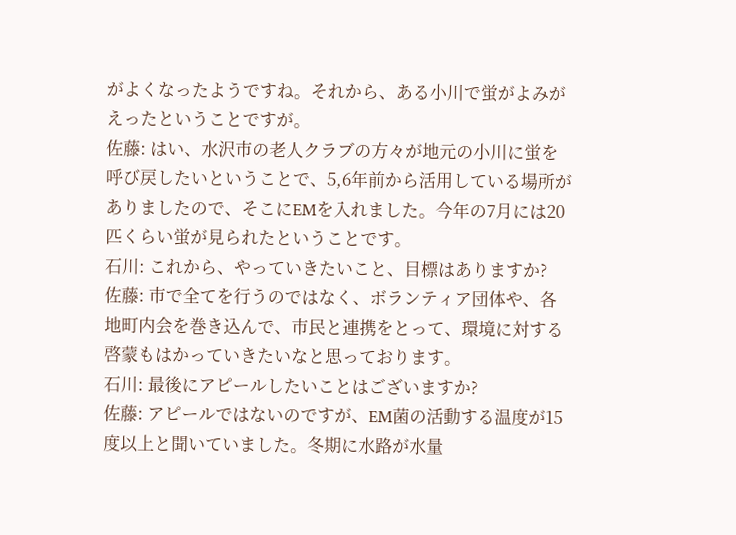がよくなったようですね。それから、ある小川で蛍がよみがえったということですが。
佐藤: はい、水沢市の老人クラブの方々が地元の小川に蛍を呼び戻したいということで、5,6年前から活用している場所がありましたので、そこにEMを入れました。今年の7月には20匹くらい蛍が見られたということです。
石川: これから、やっていきたいこと、目標はありますか?
佐藤: 市で全てを行うのではなく、ボランティア団体や、各地町内会を巻き込んで、市民と連携をとって、環境に対する啓蒙もはかっていきたいなと思っております。
石川: 最後にアピールしたいことはございますか?
佐藤: アピールではないのですが、EM菌の活動する温度が15度以上と聞いていました。冬期に水路が水量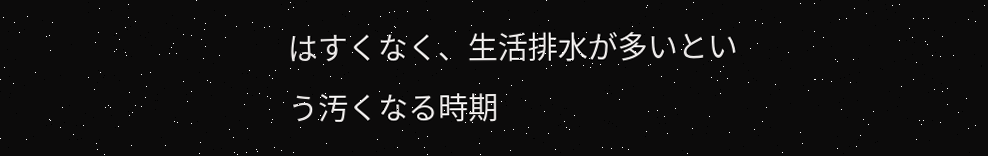はすくなく、生活排水が多いという汚くなる時期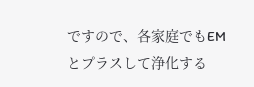ですので、各家庭でもEMとプラスして浄化する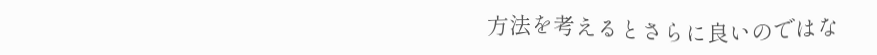方法を考えるとさらに良いのではな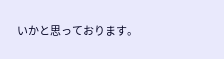いかと思っております。